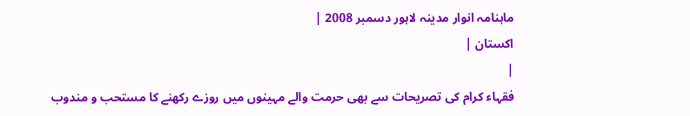ماہنامہ انوار مدینہ لاہور دسمبر 2008 |
اكستان |
|
فقہاء کرام کی تصریحات سے بھی حرمت والے مہینوں میں روزے رکھنے کا مستحب و مندوب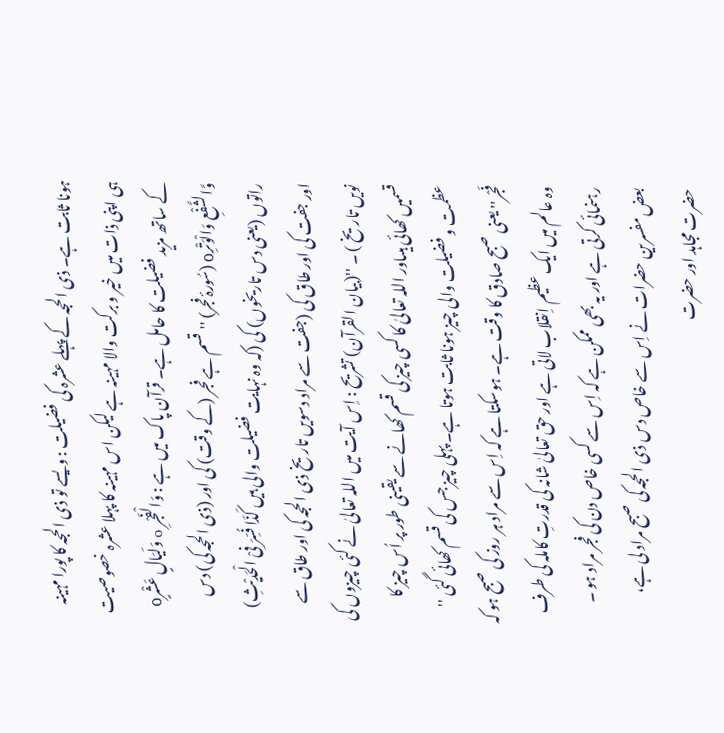ہونا ثابت ہے۔ ذی الحجہ کے پہلے عشرہ کی فضیلت : ویسے تو ذی الحجہ کا پورا مہینہ ہی اپنی ذات میں خیر و برکت والا مہینہ ہے لیکن اس مہینہ کا پہلا عشرہ خصوصیت کے ساتھ مزید فضیلت کا حامل ہے۔ قرآن پاک میں ہے : وَالْفَجْرِ o وَلَیَالٍ عَشْرٍo وَّالشَّفْعِ وَالْوَتْرِo (سُورۂ فجر) ''قسم ہے فجر (کے وقت) کی اور (ذی الحجہ کی) دس راتوں (یعنی دس تاریخوں) کی (کہ وہ نہایت فضیلت والی ہیں کَذَا فُسِّرَ فِیْ الْحَدِیْثِ) اور جفت کی اور طاق کی (جفت سے مراد دسویں تاریخ ذی الحجہ کی اور طاق سے نویں تاریخ ) ۔ ''(بیان القرآن) تشریح : اِس آیت میں اللہ تعالیٰ نے کئی چیزوں کی قسمیں کھائی ہیںاور اللہ تعالیٰ کا کسی چیز کی قسم کھانے سے یقینی طور پر اُس چیز کا عظمت و فضیلت والی چیز ہونا ثابت ہوتا ہے۔ پہلی چیز جس کی قسم کھائی گئی '' فَجْر'' یعنی صبح صادق کا وقت ہے۔ ہوسکتا ہے کہ اِس سے مراد ہر روز کی صبح ہو کہ وہ عالم میں ایک عظیم اِنقلاب لاتی ہے اور حق تعالیٰ شانہ کی قدرتِ کاملہ کی طرف رہنمائی کرتی ہے اور یہ بھی ممکن ہے کہ اِس سے کسی خاص دن کی فجر مراد ہو ۔ بعض مفسرین حضرات نے اِس سے خاص دس ذی الحجہ کی صبح مراد لی ہے، حضرت مجاہد اور حضرت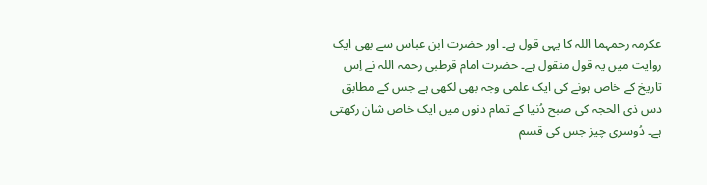عکرمہ رحمہما اللہ کا یہی قول ہے۔ اور حضرت ابن عباس سے بھی ایک روایت میں یہ قول منقول ہے۔ حضرت امام قرطبی رحمہ اللہ نے اِس تاریخ کے خاص ہونے کی ایک علمی وجہ بھی لکھی ہے جس کے مطابق دس ذی الحجہ کی صبح دُنیا کے تمام دنوں میں ایک خاص شان رکھتی ہے۔ دُوسری چیز جس کی قسم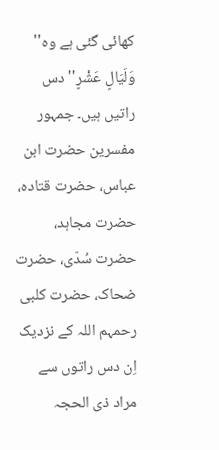کھائی گئی ہے وہ'' وَلَیَالٍ عَشْرٍ'' دس راتیں ہیں۔ جمہور مفسرین حضرت ابن عباس، حضرت قتادہ، حضرت مجاہد، حضرت سُدّی، حضرت ضحاک، حضرت کلبی رحمہم اللہ کے نزدیک اِن دس راتوں سے مراد ذی الحجہ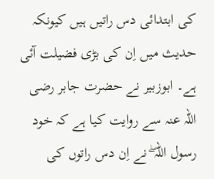کی ابتدائی دس راتیں ہیں کیونکہ حدیث میں اِن کی بڑی فضیلت آئی ہے۔ ابوزبیر نے حضرت جابر رضی اللہ عنہ سے روایت کیا ہے کہ خود رسول اللہ ۖ نے اِن دس راتوں کی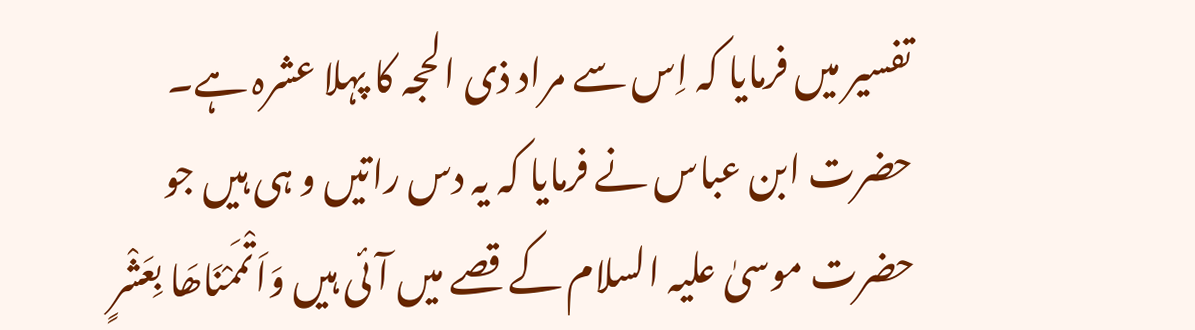تفسیر میں فرمایا کہ اِس سے مراد ذی الحجہ کا پہلا عشرہ ہے۔ حضرت ابن عباس نے فرمایا کہ یہ دس راتیں و ہی ہیں جو حضرت موسیٰ علیہ السلام کے قصے میں آئی ہیں وَاَتْمَمْنَاھَا بِعَشْرٍ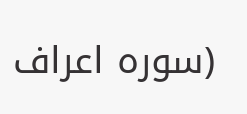(سورہ اعراف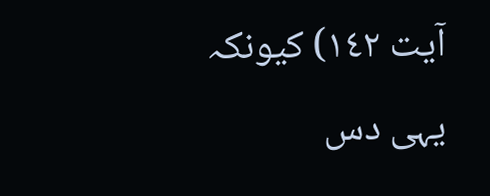آیت ١٤٢) کیونکہ یہی دس